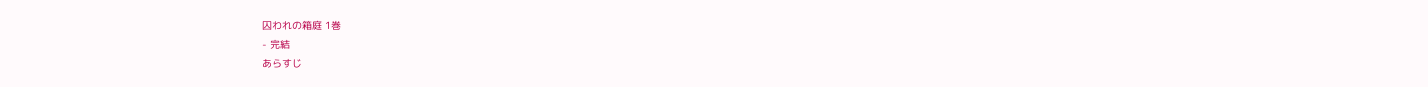囚われの箱庭 1巻
- 完結
あらすじ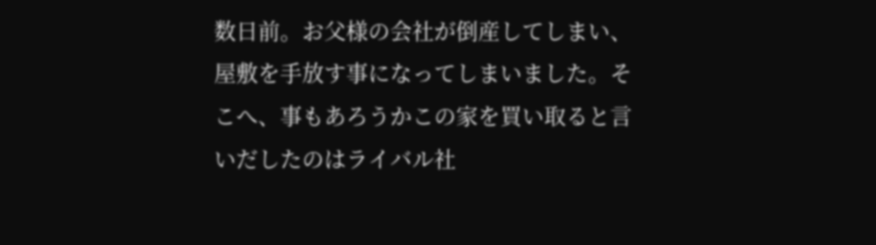数日前。お父様の会社が倒産してしまい、屋敷を手放す事になってしまいました。そこへ、事もあろうかこの家を買い取ると言いだしたのはライバル社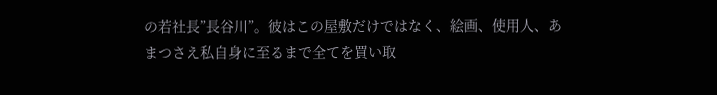の若社長”長谷川”。彼はこの屋敷だけではなく、絵画、使用人、あまつさえ私自身に至るまで全てを買い取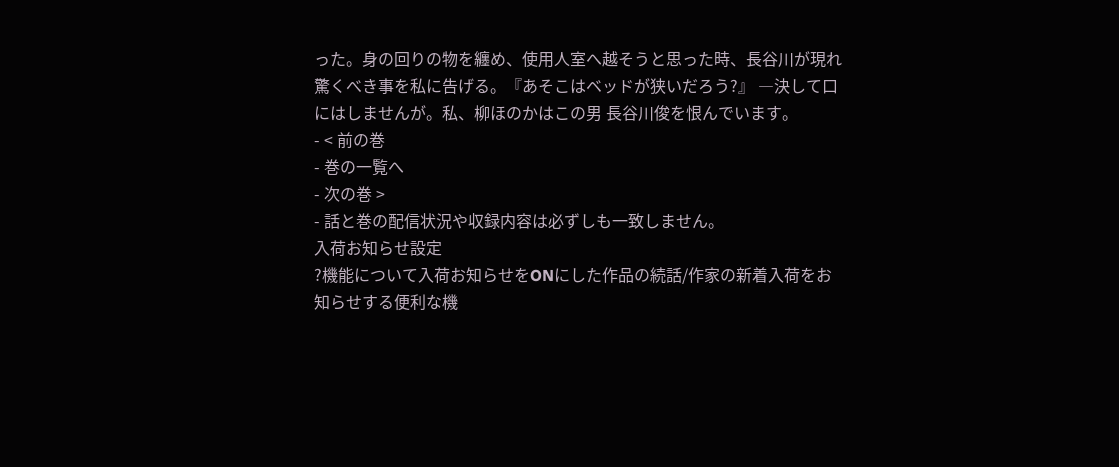った。身の回りの物を纏め、使用人室へ越そうと思った時、長谷川が現れ驚くべき事を私に告げる。『あそこはベッドが狭いだろう?』 ―決して口にはしませんが。私、柳ほのかはこの男 長谷川俊を恨んでいます。
- < 前の巻
- 巻の一覧へ
- 次の巻 >
- 話と巻の配信状況や収録内容は必ずしも一致しません。
入荷お知らせ設定
?機能について入荷お知らせをONにした作品の続話/作家の新着入荷をお知らせする便利な機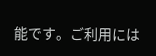能です。ご利用には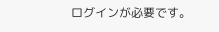ログインが必要です。